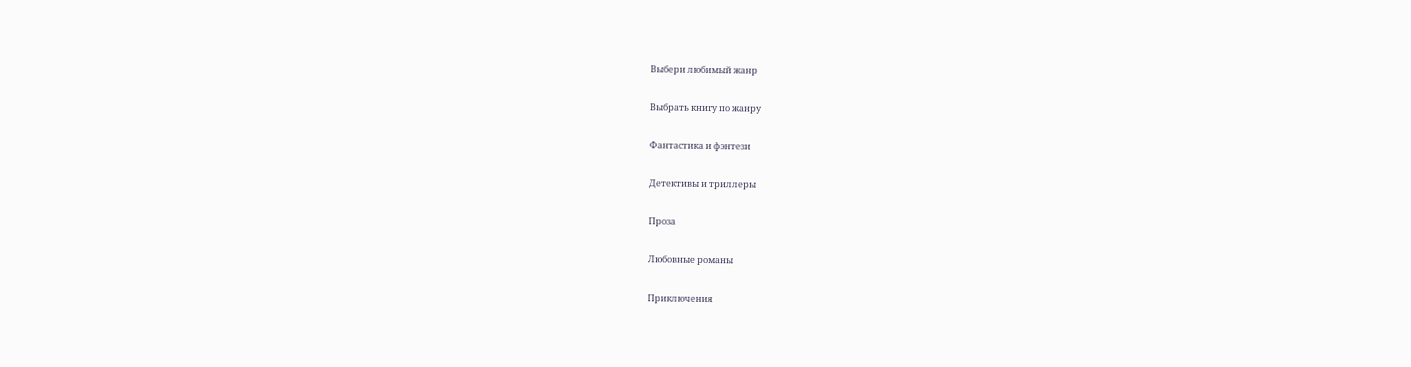Выбери любимый жанр

Выбрать книгу по жанру

Фантастика и фэнтези

Детективы и триллеры

Проза

Любовные романы

Приключения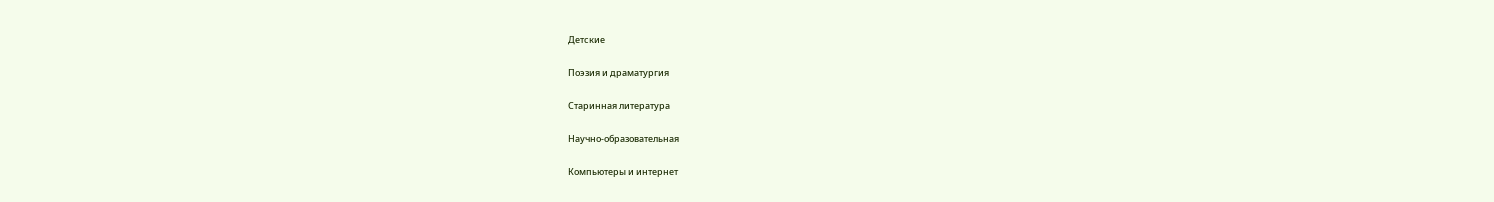Детские

Поэзия и драматургия

Старинная литература

Научно-образовательная

Компьютеры и интернет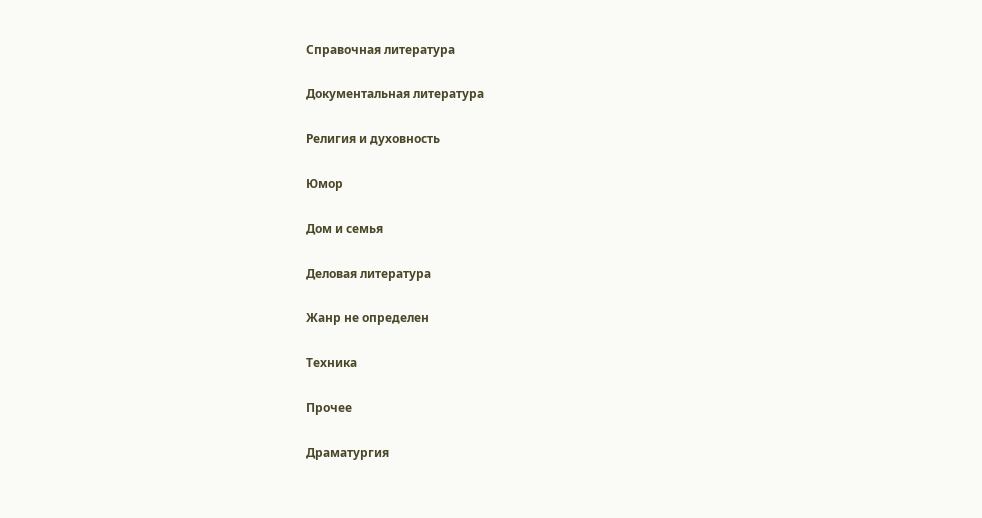Справочная литература

Документальная литература

Религия и духовность

Юмор

Дом и семья

Деловая литература

Жанр не определен

Техника

Прочее

Драматургия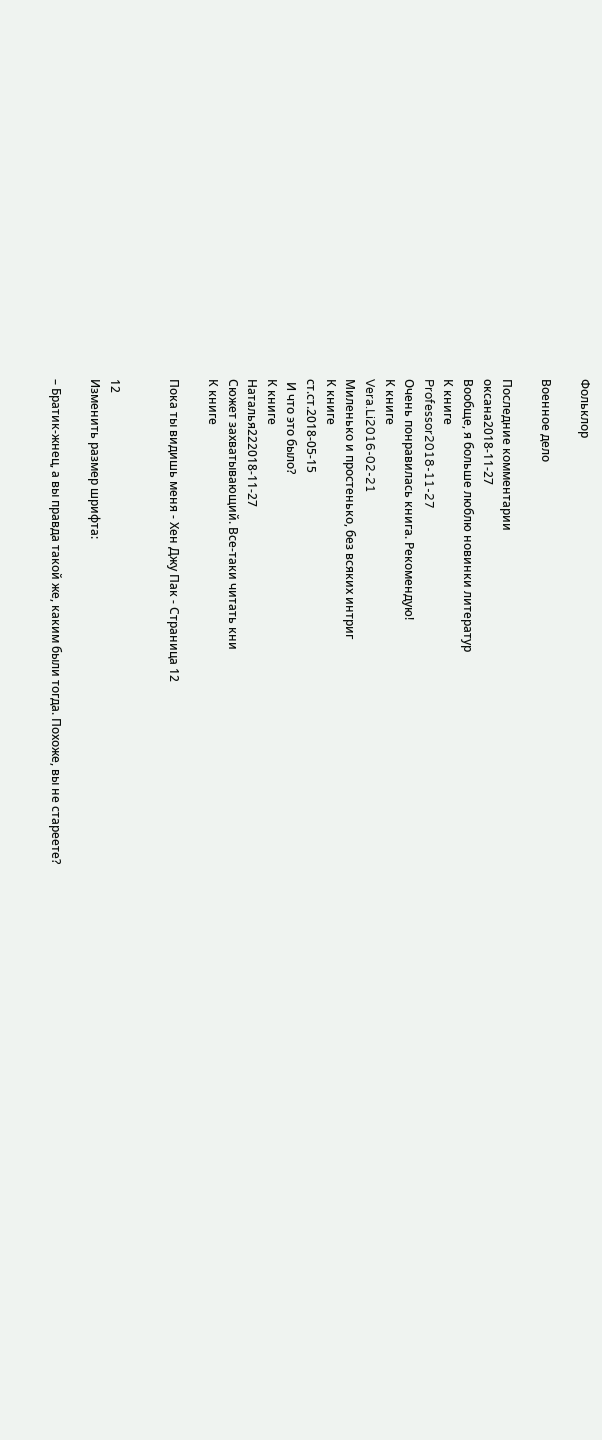Фольклор

Военное дело

Последние комментарии
оксана2018-11-27
Вообще, я больше люблю новинки литератур
К книге
Professor2018-11-27
Очень понравилась книга. Рекомендую!
К книге
Vera.Li2016-02-21
Миленько и простенько, без всяких интриг
К книге
ст.ст.2018-05-15
 И что это было?
К книге
Наталья222018-11-27
Сюжет захватывающий. Все-таки читать кни
К книге

Пока ты видишь меня - Хен Джу Пак - Страница 12


12
Изменить размер шрифта:

– Братик-жнец, а вы правда такой же, каким были тогда. Похоже, вы не стареете?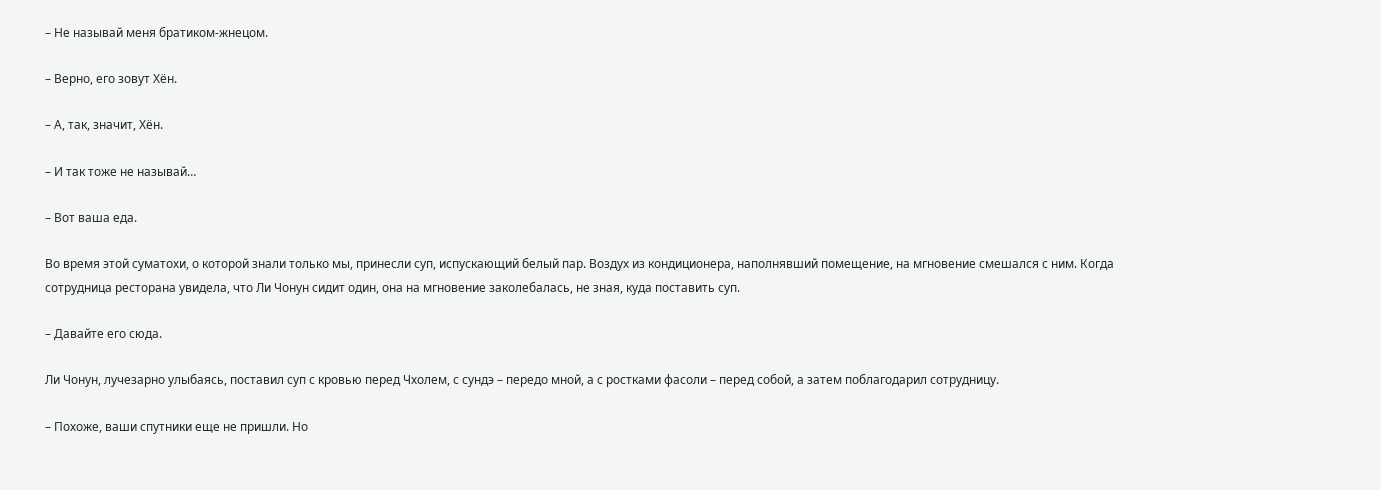– Не называй меня братиком-жнецом.

– Верно, его зовут Хён.

– А, так, значит, Хён.

– И так тоже не называй…

– Вот ваша еда.

Во время этой суматохи, о которой знали только мы, принесли суп, испускающий белый пар. Воздух из кондиционера, наполнявший помещение, на мгновение смешался с ним. Когда сотрудница ресторана увидела, что Ли Чонун сидит один, она на мгновение заколебалась, не зная, куда поставить суп.

– Давайте его сюда.

Ли Чонун, лучезарно улыбаясь, поставил суп с кровью перед Чхолем, с сундэ – передо мной, а с ростками фасоли – перед собой, а затем поблагодарил сотрудницу.

– Похоже, ваши спутники еще не пришли. Но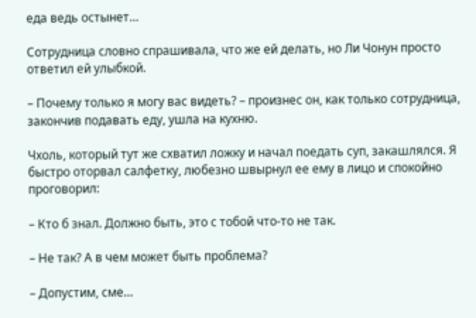еда ведь остынет…

Сотрудница словно спрашивала, что же ей делать, но Ли Чонун просто ответил ей улыбкой.

– Почему только я могу вас видеть? – произнес он, как только сотрудница, закончив подавать еду, ушла на кухню.

Чхоль, который тут же схватил ложку и начал поедать суп, закашлялся. Я быстро оторвал салфетку, любезно швырнул ее ему в лицо и спокойно проговорил:

– Кто б знал. Должно быть, это с тобой что-то не так.

– Не так? А в чем может быть проблема?

– Допустим, сме…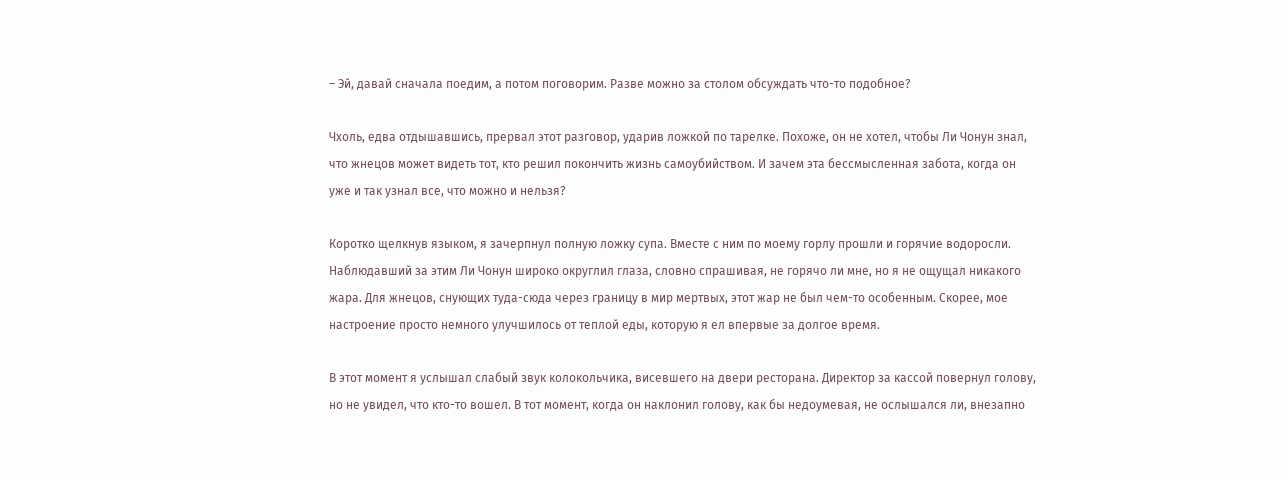– Эй, давай сначала поедим, а потом поговорим. Разве можно за столом обсуждать что-то подобное?

Чхоль, едва отдышавшись, прервал этот разговор, ударив ложкой по тарелке. Похоже, он не хотел, чтобы Ли Чонун знал, что жнецов может видеть тот, кто решил покончить жизнь самоубийством. И зачем эта бессмысленная забота, когда он уже и так узнал все, что можно и нельзя?

Коротко щелкнув языком, я зачерпнул полную ложку супа. Вместе с ним по моему горлу прошли и горячие водоросли. Наблюдавший за этим Ли Чонун широко округлил глаза, словно спрашивая, не горячо ли мне, но я не ощущал никакого жара. Для жнецов, снующих туда-сюда через границу в мир мертвых, этот жар не был чем-то особенным. Скорее, мое настроение просто немного улучшилось от теплой еды, которую я ел впервые за долгое время.

В этот момент я услышал слабый звук колокольчика, висевшего на двери ресторана. Директор за кассой повернул голову, но не увидел, что кто-то вошел. В тот момент, когда он наклонил голову, как бы недоумевая, не ослышался ли, внезапно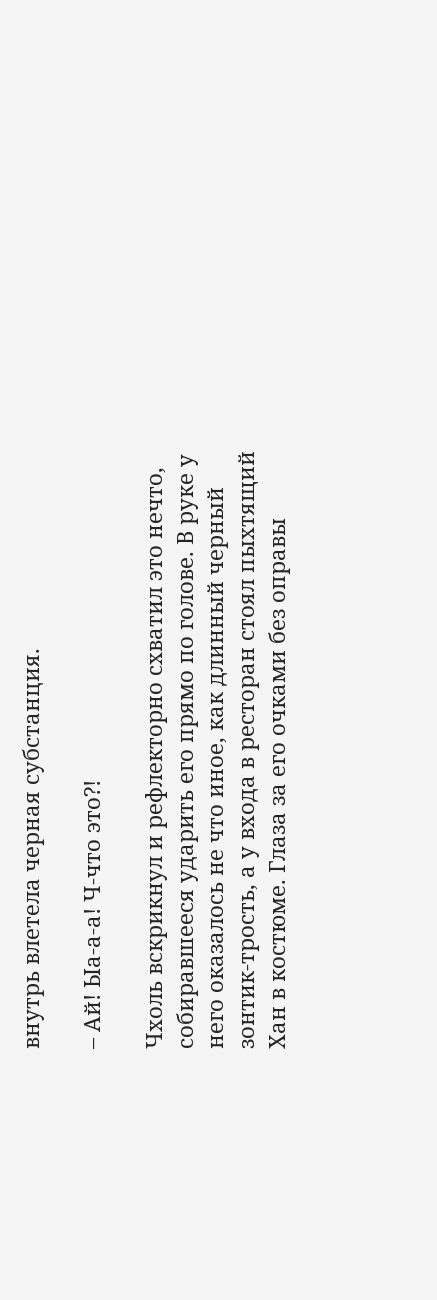внутрь влетела черная субстанция.

– Ай! Ыа-а-а! Ч-что это?!

Чхоль вскрикнул и рефлекторно схватил это нечто, собиравшееся ударить его прямо по голове. В руке у него оказалось не что иное, как длинный черный зонтик-трость, а у входа в ресторан стоял пыхтящий Хан в костюме. Глаза за его очками без оправы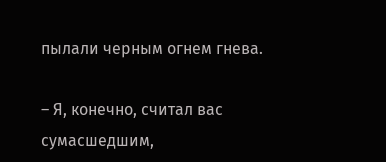пылали черным огнем гнева.

– Я, конечно, считал вас сумасшедшим,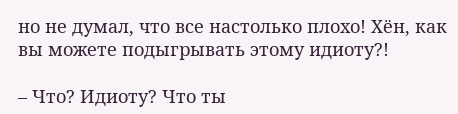но не думал, что все настолько плохо! Хён, как вы можете подыгрывать этому идиоту?!

– Что? Идиоту? Что ты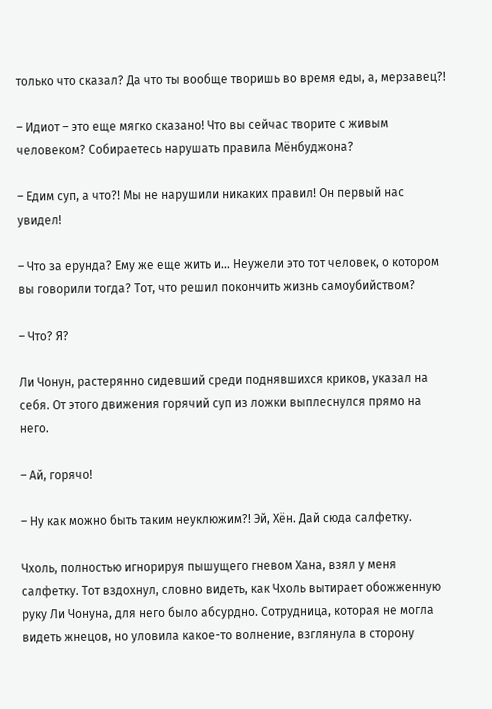только что сказал? Да что ты вообще творишь во время еды, а, мерзавец?!

– Идиот – это еще мягко сказано! Что вы сейчас творите с живым человеком? Собираетесь нарушать правила Мёнбуджона?

– Едим суп, а что?! Мы не нарушили никаких правил! Он первый нас увидел!

– Что за ерунда? Ему же еще жить и… Неужели это тот человек, о котором вы говорили тогда? Тот, что решил покончить жизнь самоубийством?

– Что? Я?

Ли Чонун, растерянно сидевший среди поднявшихся криков, указал на себя. От этого движения горячий суп из ложки выплеснулся прямо на него.

– Ай, горячо!

– Ну как можно быть таким неуклюжим?! Эй, Хён. Дай сюда салфетку.

Чхоль, полностью игнорируя пышущего гневом Хана, взял у меня салфетку. Тот вздохнул, словно видеть, как Чхоль вытирает обожженную руку Ли Чонуна, для него было абсурдно. Сотрудница, которая не могла видеть жнецов, но уловила какое-то волнение, взглянула в сторону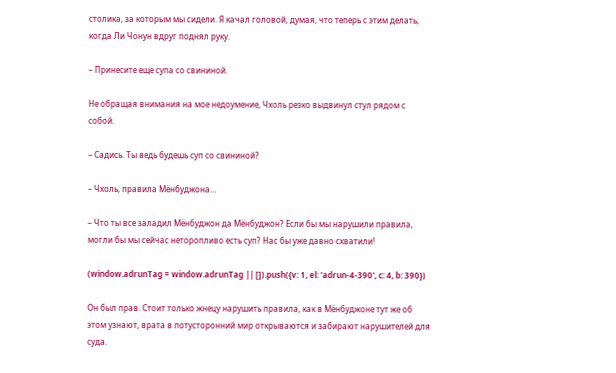столика, за которым мы сидели. Я качал головой, думая, что теперь с этим делать, когда Ли Чонун вдруг поднял руку.

– Принесите еще супа со свининой.

Не обращая внимания на мое недоумение, Чхоль резко выдвинул стул рядом с собой.

– Садись. Ты ведь будешь суп со свининой?

– Чхоль, правила Мёнбуджона…

– Что ты все заладил Мёнбуджон да Мёнбуджон? Если бы мы нарушили правила, могли бы мы сейчас неторопливо есть суп? Нас бы уже давно схватили!

(window.adrunTag = window.adrunTag || []).push({v: 1, el: 'adrun-4-390', c: 4, b: 390})

Он был прав. Стоит только жнецу нарушить правила, как в Мёнбуджоне тут же об этом узнают, врата в потусторонний мир открываются и забирают нарушителей для суда.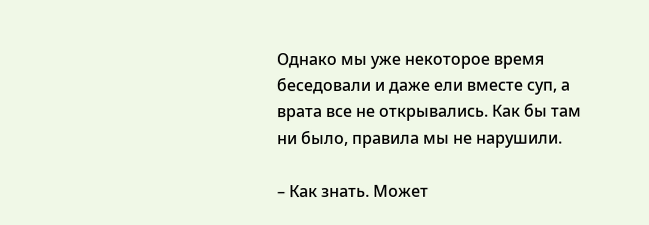Однако мы уже некоторое время беседовали и даже ели вместе суп, а врата все не открывались. Как бы там ни было, правила мы не нарушили.

– Как знать. Может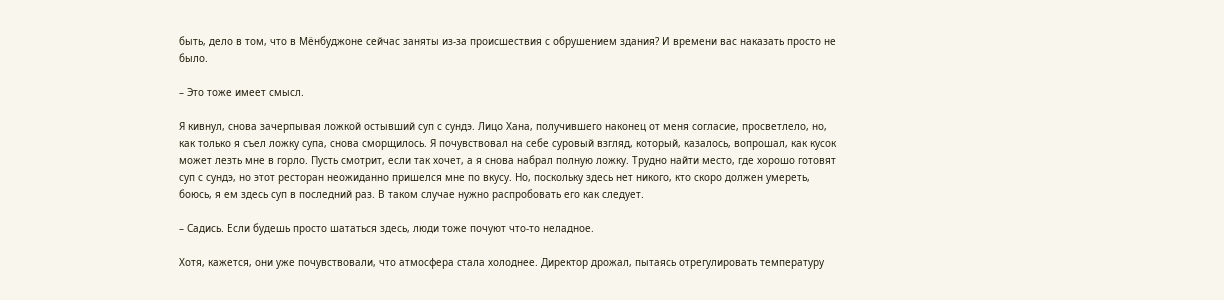быть, дело в том, что в Мёнбуджоне сейчас заняты из-за происшествия с обрушением здания? И времени вас наказать просто не было.

– Это тоже имеет смысл.

Я кивнул, снова зачерпывая ложкой остывший суп с сундэ. Лицо Хана, получившего наконец от меня согласие, просветлело, но, как только я съел ложку супа, снова сморщилось. Я почувствовал на себе суровый взгляд, который, казалось, вопрошал, как кусок может лезть мне в горло. Пусть смотрит, если так хочет, а я снова набрал полную ложку. Трудно найти место, где хорошо готовят суп с сундэ, но этот ресторан неожиданно пришелся мне по вкусу. Но, поскольку здесь нет никого, кто скоро должен умереть, боюсь, я ем здесь суп в последний раз. В таком случае нужно распробовать его как следует.

– Садись. Если будешь просто шататься здесь, люди тоже почуют что-то неладное.

Хотя, кажется, они уже почувствовали, что атмосфера стала холоднее. Директор дрожал, пытаясь отрегулировать температуру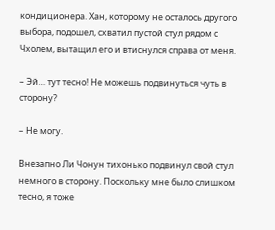кондиционера. Хан, которому не осталось другого выбора, подошел, схватил пустой стул рядом с Чхолем, вытащил его и втиснулся справа от меня.

– Эй… тут тесно! Не можешь подвинуться чуть в сторону?

– Не могу.

Внезапно Ли Чонун тихонько подвинул свой стул немного в сторону. Поскольку мне было слишком тесно, я тоже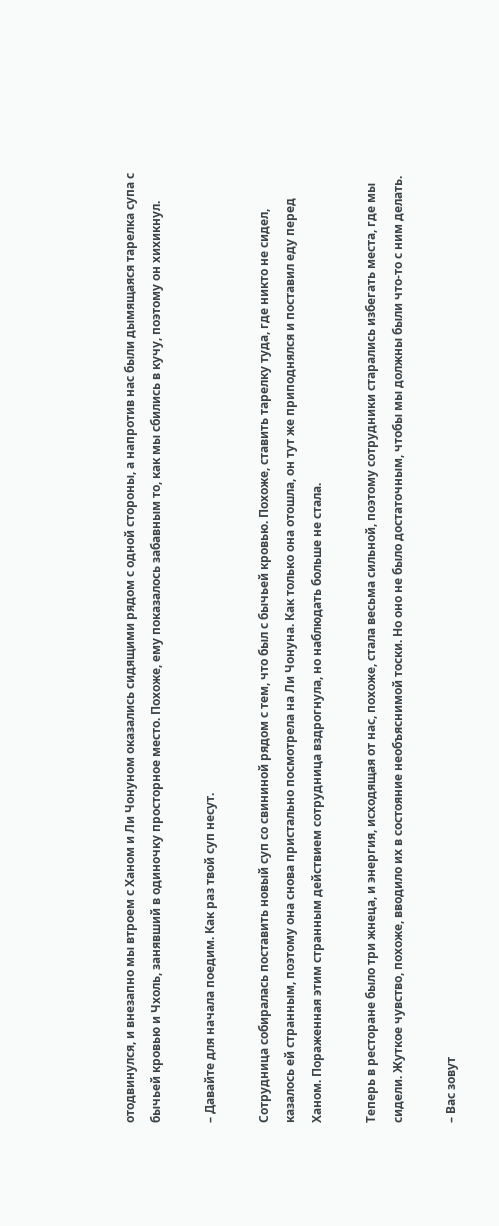отодвинулся, и внезапно мы втроем с Ханом и Ли Чонуном оказались сидящими рядом с одной стороны, а напротив нас были дымящаяся тарелка супа с бычьей кровью и Чхоль, занявший в одиночку просторное место. Похоже, ему показалось забавным то, как мы сбились в кучу, поэтому он хихикнул.

– Давайте для начала поедим. Как раз твой суп несут.

Сотрудница собиралась поставить новый суп со свининой рядом с тем, что был с бычьей кровью. Похоже, ставить тарелку туда, где никто не сидел, казалось ей странным, поэтому она снова пристально посмотрела на Ли Чонуна. Как только она отошла, он тут же приподнялся и поставил еду перед Ханом. Пораженная этим странным действием сотрудница вздрогнула, но наблюдать больше не стала.

Теперь в ресторане было три жнеца, и энергия, исходящая от нас, похоже, стала весьма сильной, поэтому сотрудники старались избегать места, где мы сидели. Жуткое чувство, похоже, вводило их в состояние необъяснимой тоски. Но оно не было достаточным, чтобы мы должны были что-то с ним делать.

– Вас зовут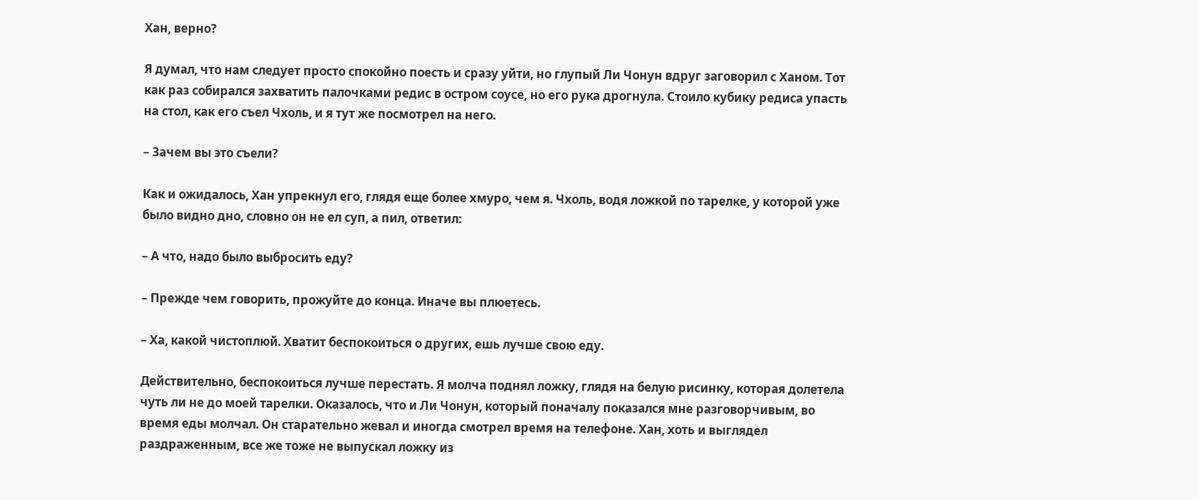Хан, верно?

Я думал, что нам следует просто спокойно поесть и сразу уйти, но глупый Ли Чонун вдруг заговорил с Ханом. Тот как раз собирался захватить палочками редис в остром соусе, но его рука дрогнула. Стоило кубику редиса упасть на стол, как его съел Чхоль, и я тут же посмотрел на него.

– Зачем вы это съели?

Как и ожидалось, Хан упрекнул его, глядя еще более хмуро, чем я. Чхоль, водя ложкой по тарелке, у которой уже было видно дно, словно он не ел суп, а пил, ответил:

– А что, надо было выбросить еду?

– Прежде чем говорить, прожуйте до конца. Иначе вы плюетесь.

– Ха, какой чистоплюй. Хватит беспокоиться о других, ешь лучше свою еду.

Действительно, беспокоиться лучше перестать. Я молча поднял ложку, глядя на белую рисинку, которая долетела чуть ли не до моей тарелки. Оказалось, что и Ли Чонун, который поначалу показался мне разговорчивым, во время еды молчал. Он старательно жевал и иногда смотрел время на телефоне. Хан, хоть и выглядел раздраженным, все же тоже не выпускал ложку из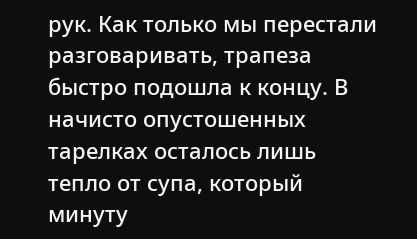рук. Как только мы перестали разговаривать, трапеза быстро подошла к концу. В начисто опустошенных тарелках осталось лишь тепло от супа, который минуту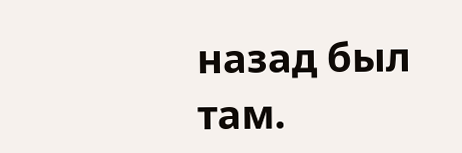назад был там.